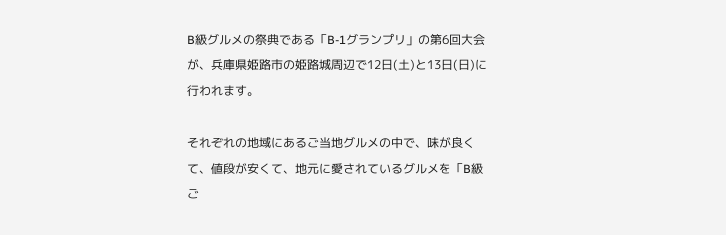B級グルメの祭典である「B-1グランプリ」の第6回大会が、兵庫県姫路市の姫路城周辺で12日(土)と13日(日)に行われます。

それぞれの地域にあるご当地グルメの中で、味が良くて、値段が安くて、地元に愛されているグルメを「B級ご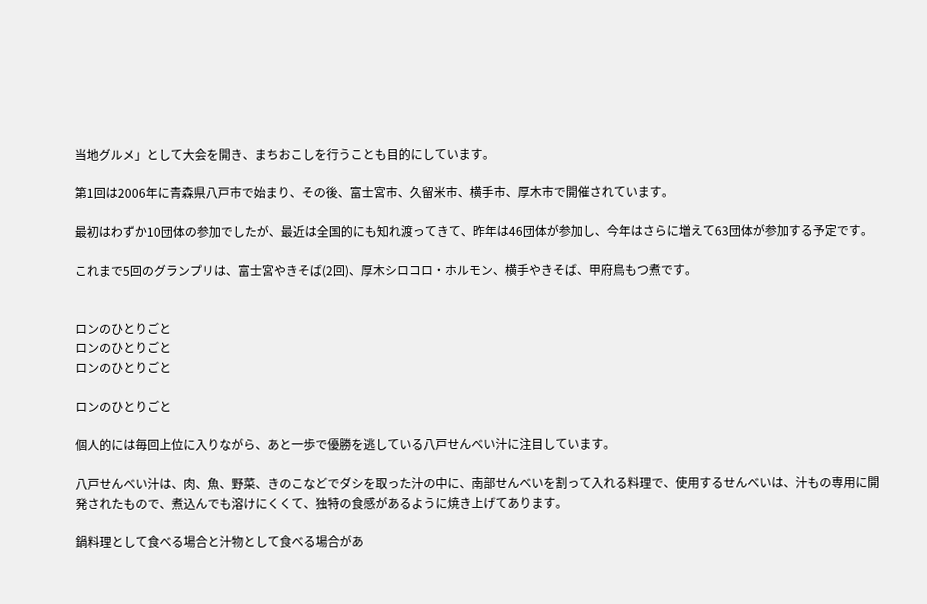当地グルメ」として大会を開き、まちおこしを行うことも目的にしています。

第1回は2006年に青森県八戸市で始まり、その後、富士宮市、久留米市、横手市、厚木市で開催されています。

最初はわずか10団体の参加でしたが、最近は全国的にも知れ渡ってきて、昨年は46団体が参加し、今年はさらに増えて63団体が参加する予定です。

これまで5回のグランプリは、富士宮やきそば(2回)、厚木シロコロ・ホルモン、横手やきそば、甲府鳥もつ煮です。


ロンのひとりごと
ロンのひとりごと
ロンのひとりごと

ロンのひとりごと

個人的には毎回上位に入りながら、あと一歩で優勝を逃している八戸せんべい汁に注目しています。

八戸せんべい汁は、肉、魚、野菜、きのこなどでダシを取った汁の中に、南部せんべいを割って入れる料理で、使用するせんべいは、汁もの専用に開発されたもので、煮込んでも溶けにくくて、独特の食感があるように焼き上げてあります。

鍋料理として食べる場合と汁物として食べる場合があ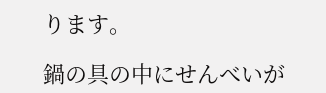ります。

鍋の具の中にせんべいが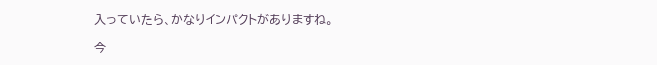入っていたら、かなりインパクトがありますね。

今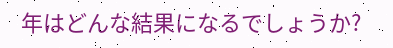年はどんな結果になるでしょうか?